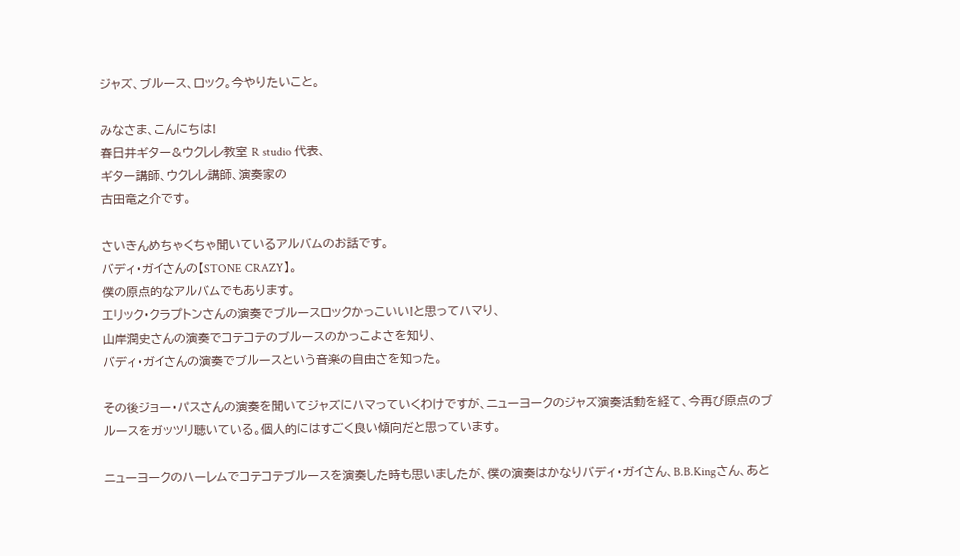ジャズ、ブルース、ロック。今やりたいこと。

みなさま、こんにちは!
春日井ギター&ウクレレ教室 R studio 代表、
ギター講師、ウクレレ講師、演奏家の
古田竜之介です。

さいきんめちゃくちゃ聞いているアルバムのお話です。
バディ・ガイさんの【STONE CRAZY】。
僕の原点的なアルバムでもあります。
エリック・クラプトンさんの演奏でブルースロックかっこいい!と思ってハマり、
山岸潤史さんの演奏でコテコテのブルースのかっこよさを知り、
バディ・ガイさんの演奏でブルースという音楽の自由さを知った。

その後ジョー・パスさんの演奏を聞いてジャズにハマっていくわけですが、ニューヨークのジャズ演奏活動を経て、今再び原点のブルースをガッツリ聴いている。個人的にはすごく良い傾向だと思っています。

ニューヨークのハーレムでコテコテブルースを演奏した時も思いましたが、僕の演奏はかなりバディ・ガイさん、B.B.Kingさん、あと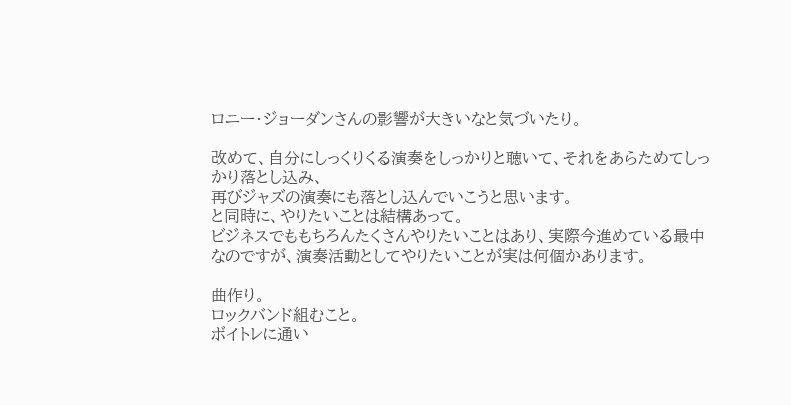ロニー・ジョーダンさんの影響が大きいなと気づいたり。

改めて、自分にしっくりくる演奏をしっかりと聴いて、それをあらためてしっかり落とし込み、
再びジャズの演奏にも落とし込んでいこうと思います。
と同時に、やりたいことは結構あって。
ビジネスでももちろんたくさんやりたいことはあり、実際今進めている最中なのですが、演奏活動としてやりたいことが実は何個かあります。

曲作り。
ロックバンド組むこと。
ボイトレに通い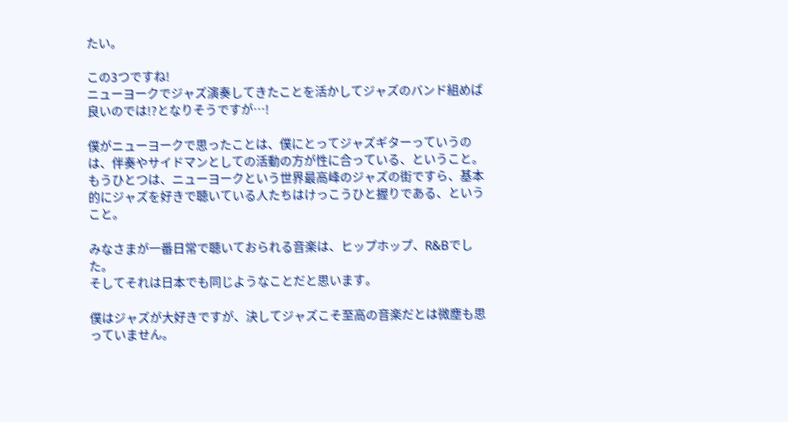たい。

この3つですね!
ニューヨークでジャズ演奏してきたことを活かしてジャズのバンド組めば良いのでは!?となりそうですが…!

僕がニューヨークで思ったことは、僕にとってジャズギターっていうのは、伴奏やサイドマンとしての活動の方が性に合っている、ということ。
もうひとつは、ニューヨークという世界最高峰のジャズの街ですら、基本的にジャズを好きで聴いている人たちはけっこうひと握りである、ということ。

みなさまが一番日常で聴いておられる音楽は、ヒップホップ、R&Bでした。
そしてそれは日本でも同じようなことだと思います。

僕はジャズが大好きですが、決してジャズこそ至高の音楽だとは微塵も思っていません。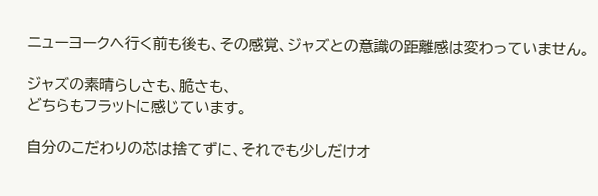ニューヨークへ行く前も後も、その感覚、ジャズとの意識の距離感は変わっていません。

ジャズの素晴らしさも、脆さも、
どちらもフラットに感じています。

自分のこだわりの芯は捨てずに、それでも少しだけオ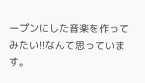ープンにした音楽を作ってみたい!!なんて思っています。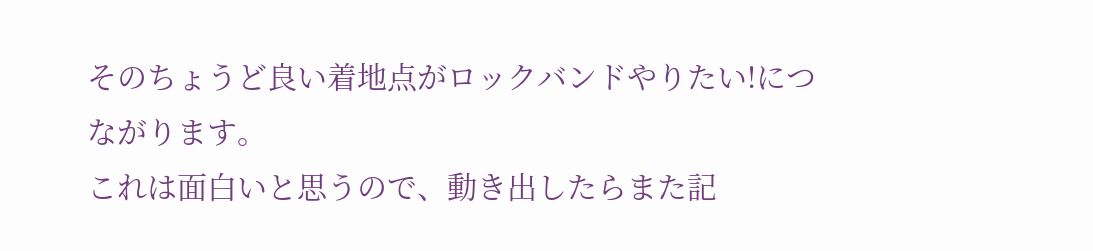そのちょうど良い着地点がロックバンドやりたい!につながります。
これは面白いと思うので、動き出したらまた記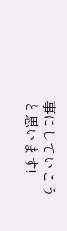事にしていこうと思います!